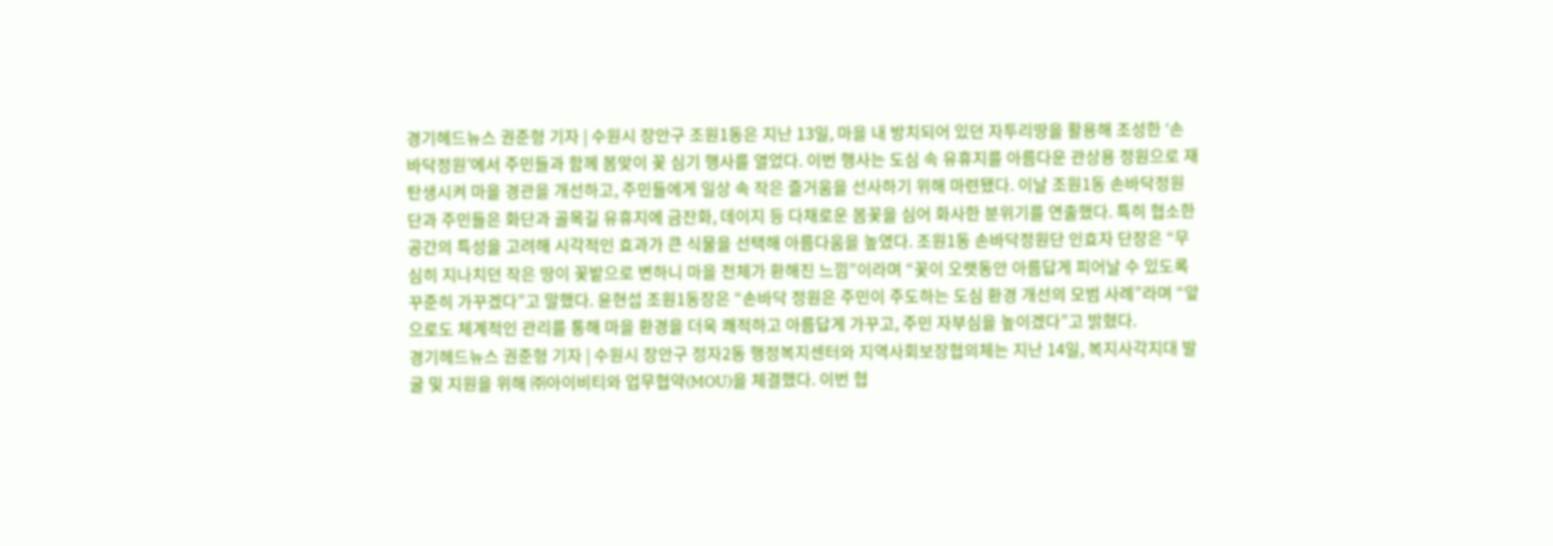경기헤드뉴스 권준형 기자 | 수원시 장안구 조원1동은 지난 13일, 마을 내 방치되어 있던 자투리땅을 활용해 조성한 ‘손바닥정원’에서 주민들과 함께 봄맞이 꽃 심기 행사를 열었다. 이번 행사는 도심 속 유휴지를 아름다운 관상용 정원으로 재탄생시켜 마을 경관을 개선하고, 주민들에게 일상 속 작은 즐거움을 선사하기 위해 마련됐다. 이날 조원1동 손바닥정원단과 주민들은 화단과 골목길 유휴지에 금잔화, 데이지 등 다채로운 봄꽃을 심어 화사한 분위기를 연출했다. 특히 협소한 공간의 특성을 고려해 시각적인 효과가 큰 식물을 선택해 아름다움을 높였다. 조원1동 손바닥정원단 인효자 단장은 “무심히 지나치던 작은 땅이 꽃밭으로 변하니 마을 전체가 환해진 느낌”이라며 “꽃이 오랫동안 아름답게 피어날 수 있도록 꾸준히 가꾸겠다”고 말했다. 윤현섭 조원1동장은 “손바닥 정원은 주민이 주도하는 도심 환경 개선의 모범 사례”라며 “앞으로도 체계적인 관리를 통해 마을 환경을 더욱 쾌적하고 아름답게 가꾸고, 주민 자부심을 높이겠다”고 밝혔다.
경기헤드뉴스 권준형 기자 | 수원시 장안구 정자2동 행정복지센터와 지역사회보장협의체는 지난 14일, 복지사각지대 발굴 및 지원을 위해 ㈜아이비티와 업무협약(MOU)을 체결했다. 이번 협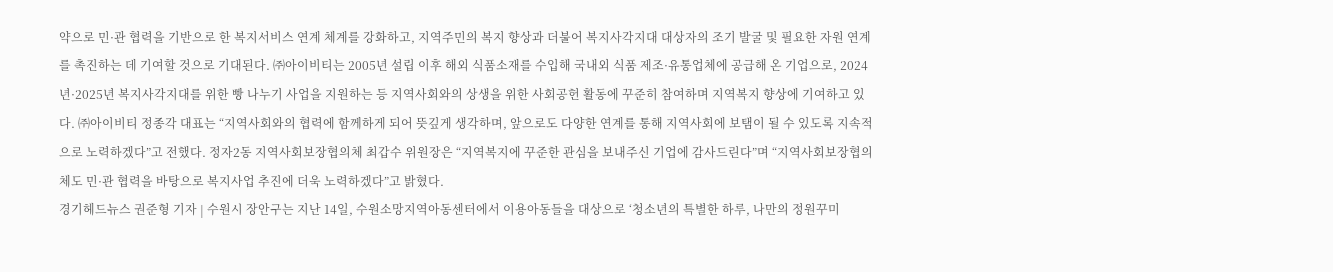약으로 민·관 협력을 기반으로 한 복지서비스 연계 체계를 강화하고, 지역주민의 복지 향상과 더불어 복지사각지대 대상자의 조기 발굴 및 필요한 자원 연계를 촉진하는 데 기여할 것으로 기대된다. ㈜아이비티는 2005년 설립 이후 해외 식품소재를 수입해 국내외 식품 제조·유통업체에 공급해 온 기업으로, 2024년·2025년 복지사각지대를 위한 빵 나누기 사업을 지원하는 등 지역사회와의 상생을 위한 사회공헌 활동에 꾸준히 참여하며 지역복지 향상에 기여하고 있다. ㈜아이비티 정종각 대표는 “지역사회와의 협력에 함께하게 되어 뜻깊게 생각하며, 앞으로도 다양한 연계를 통해 지역사회에 보탬이 될 수 있도록 지속적으로 노력하겠다”고 전했다. 정자2동 지역사회보장협의체 최갑수 위원장은 “지역복지에 꾸준한 관심을 보내주신 기업에 감사드린다”며 “지역사회보장협의체도 민·관 협력을 바탕으로 복지사업 추진에 더욱 노력하겠다”고 밝혔다.
경기헤드뉴스 권준형 기자 | 수원시 장안구는 지난 14일, 수원소망지역아동센터에서 이용아동들을 대상으로 ‘청소년의 특별한 하루, 나만의 정원꾸미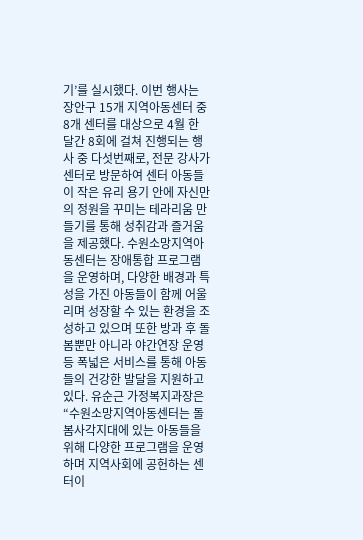기’를 실시했다. 이번 행사는 장안구 15개 지역아동센터 중 8개 센터를 대상으로 4월 한 달간 8회에 걸쳐 진행되는 행사 중 다섯번째로, 전문 강사가 센터로 방문하여 센터 아동들이 작은 유리 용기 안에 자신만의 정원을 꾸미는 테라리움 만들기를 통해 성취감과 즐거움을 제공했다. 수원소망지역아동센터는 장애통합 프로그램을 운영하며, 다양한 배경과 특성을 가진 아동들이 함께 어울리며 성장할 수 있는 환경을 조성하고 있으며 또한 방과 후 돌봄뿐만 아니라 야간연장 운영 등 폭넓은 서비스를 통해 아동들의 건강한 발달을 지원하고 있다. 유순근 가정복지과장은 “수원소망지역아동센터는 돌봄사각지대에 있는 아동들을 위해 다양한 프로그램을 운영하며 지역사회에 공헌하는 센터이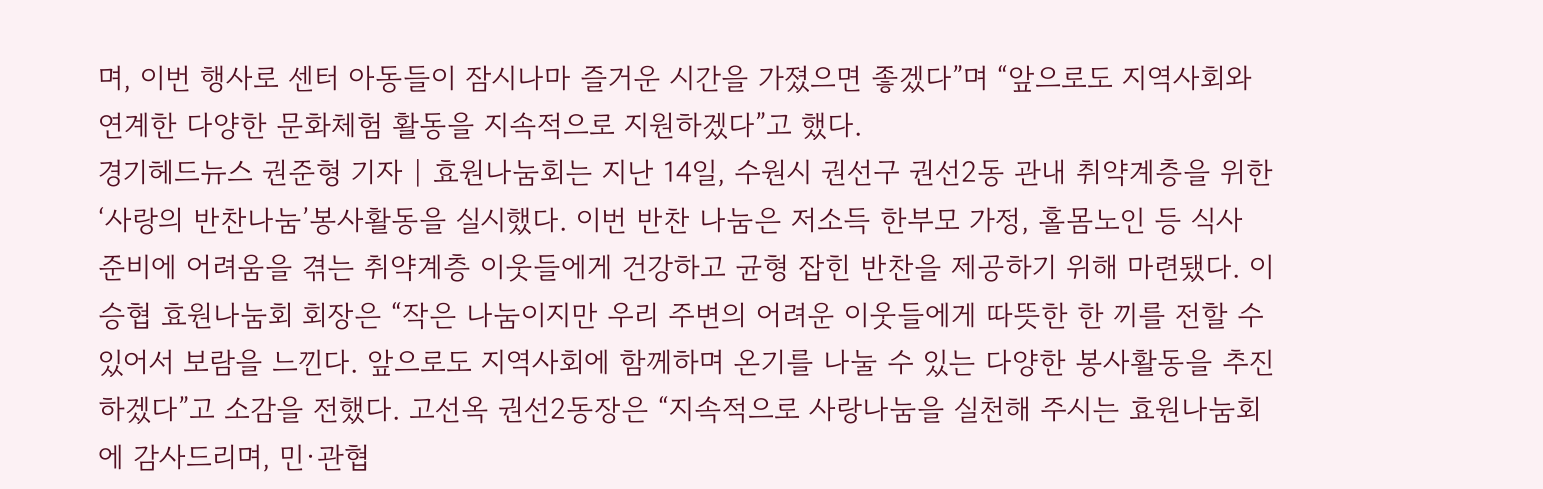며, 이번 행사로 센터 아동들이 잠시나마 즐거운 시간을 가졌으면 좋겠다”며 “앞으로도 지역사회와 연계한 다양한 문화체험 활동을 지속적으로 지원하겠다”고 했다.
경기헤드뉴스 권준형 기자 | 효원나눔회는 지난 14일, 수원시 권선구 권선2동 관내 취약계층을 위한 ‘사랑의 반찬나눔’봉사활동을 실시했다. 이번 반찬 나눔은 저소득 한부모 가정, 홀몸노인 등 식사 준비에 어려움을 겪는 취약계층 이웃들에게 건강하고 균형 잡힌 반찬을 제공하기 위해 마련됐다. 이승협 효원나눔회 회장은 “작은 나눔이지만 우리 주변의 어려운 이웃들에게 따뜻한 한 끼를 전할 수 있어서 보람을 느낀다. 앞으로도 지역사회에 함께하며 온기를 나눌 수 있는 다양한 봉사활동을 추진하겠다”고 소감을 전했다. 고선옥 권선2동장은 “지속적으로 사랑나눔을 실천해 주시는 효원나눔회에 감사드리며, 민·관협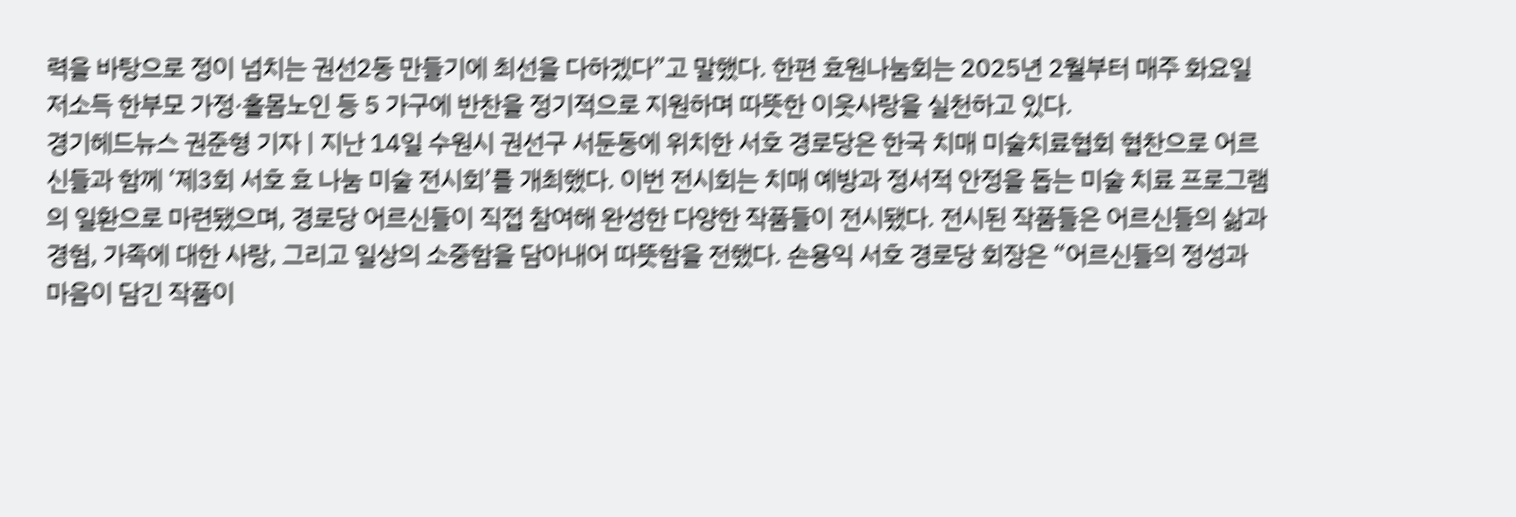력을 바탕으로 정이 넘치는 권선2동 만들기에 최선을 다하겠다”고 말했다. 한편 효원나눔회는 2025년 2월부터 매주 화요일 저소득 한부모 가정·홀몸노인 등 5 가구에 반찬을 정기적으로 지원하며 따뜻한 이웃사랑을 실천하고 있다.
경기헤드뉴스 권준형 기자 | 지난 14일 수원시 권선구 서둔동에 위치한 서호 경로당은 한국 치매 미술치료협회 협찬으로 어르신들과 함께 ‘제3회 서호 효 나눔 미술 전시회’를 개최했다. 이번 전시회는 치매 예방과 정서적 안정을 돕는 미술 치료 프로그램의 일환으로 마련됐으며, 경로당 어르신들이 직접 참여해 완성한 다양한 작품들이 전시됐다. 전시된 작품들은 어르신들의 삶과 경험, 가족에 대한 사랑, 그리고 일상의 소중함을 담아내어 따뜻함을 전했다. 손용익 서호 경로당 회장은 “어르신들의 정성과 마음이 담긴 작품이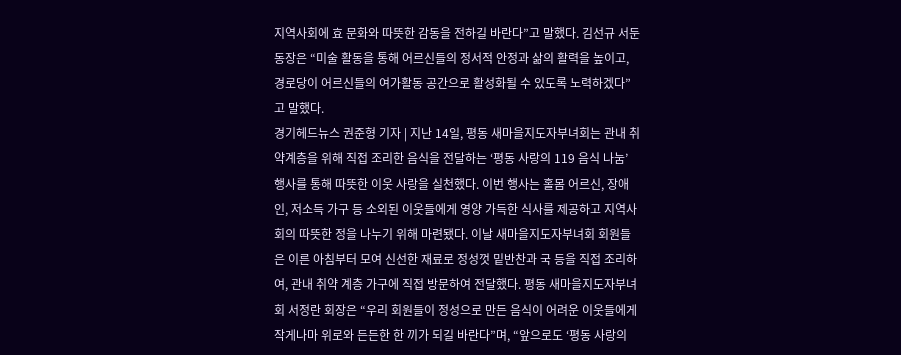지역사회에 효 문화와 따뜻한 감동을 전하길 바란다”고 말했다. 김선규 서둔동장은 “미술 활동을 통해 어르신들의 정서적 안정과 삶의 활력을 높이고, 경로당이 어르신들의 여가활동 공간으로 활성화될 수 있도록 노력하겠다”고 말했다.
경기헤드뉴스 권준형 기자 | 지난 14일, 평동 새마을지도자부녀회는 관내 취약계층을 위해 직접 조리한 음식을 전달하는 ‘평동 사랑의 119 음식 나눔’ 행사를 통해 따뜻한 이웃 사랑을 실천했다. 이번 행사는 홀몸 어르신, 장애인, 저소득 가구 등 소외된 이웃들에게 영양 가득한 식사를 제공하고 지역사회의 따뜻한 정을 나누기 위해 마련됐다. 이날 새마을지도자부녀회 회원들은 이른 아침부터 모여 신선한 재료로 정성껏 밑반찬과 국 등을 직접 조리하여, 관내 취약 계층 가구에 직접 방문하여 전달했다. 평동 새마을지도자부녀회 서정란 회장은 “우리 회원들이 정성으로 만든 음식이 어려운 이웃들에게 작게나마 위로와 든든한 한 끼가 되길 바란다”며, “앞으로도 ‘평동 사랑의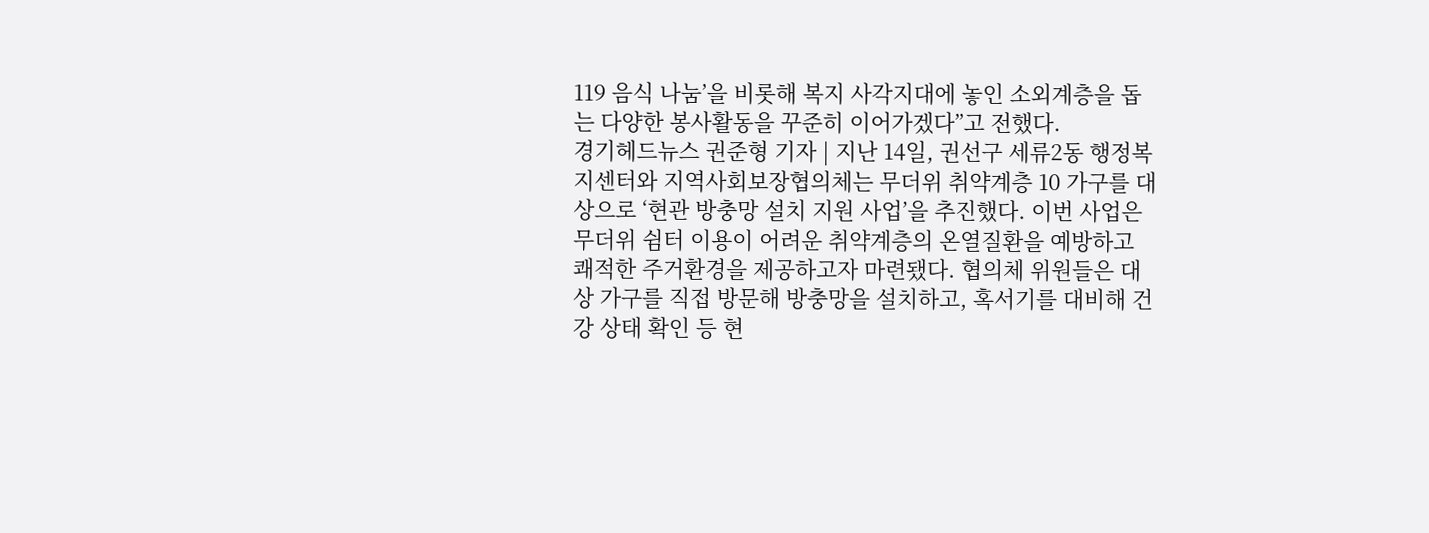119 음식 나눔’을 비롯해 복지 사각지대에 놓인 소외계층을 돕는 다양한 봉사활동을 꾸준히 이어가겠다”고 전했다.
경기헤드뉴스 권준형 기자 | 지난 14일, 권선구 세류2동 행정복지센터와 지역사회보장협의체는 무더위 취약계층 10 가구를 대상으로 ‘현관 방충망 설치 지원 사업’을 추진했다. 이번 사업은 무더위 쉼터 이용이 어려운 취약계층의 온열질환을 예방하고 쾌적한 주거환경을 제공하고자 마련됐다. 협의체 위원들은 대상 가구를 직접 방문해 방충망을 설치하고, 혹서기를 대비해 건강 상태 확인 등 현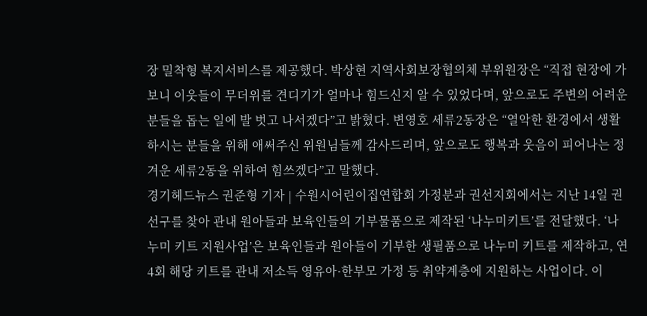장 밀착형 복지서비스를 제공했다. 박상현 지역사회보장협의체 부위원장은 “직접 현장에 가보니 이웃들이 무더위를 견디기가 얼마나 힘드신지 알 수 있었다며, 앞으로도 주변의 어려운 분들을 돕는 일에 발 벗고 나서겠다”고 밝혔다. 변영호 세류2동장은 “열악한 환경에서 생활하시는 분들을 위해 애써주신 위원님들께 감사드리며, 앞으로도 행복과 웃음이 피어나는 정겨운 세류2동을 위하여 힘쓰겠다”고 말했다.
경기헤드뉴스 권준형 기자 | 수원시어린이집연합회 가정분과 권선지회에서는 지난 14일 권선구를 찾아 관내 원아들과 보육인들의 기부물품으로 제작된 ‘나누미키트’를 전달했다. ‘나누미 키트 지원사업’은 보육인들과 원아들이 기부한 생필품으로 나누미 키트를 제작하고, 연 4회 해당 키트를 관내 저소득 영유아·한부모 가정 등 취약계층에 지원하는 사업이다. 이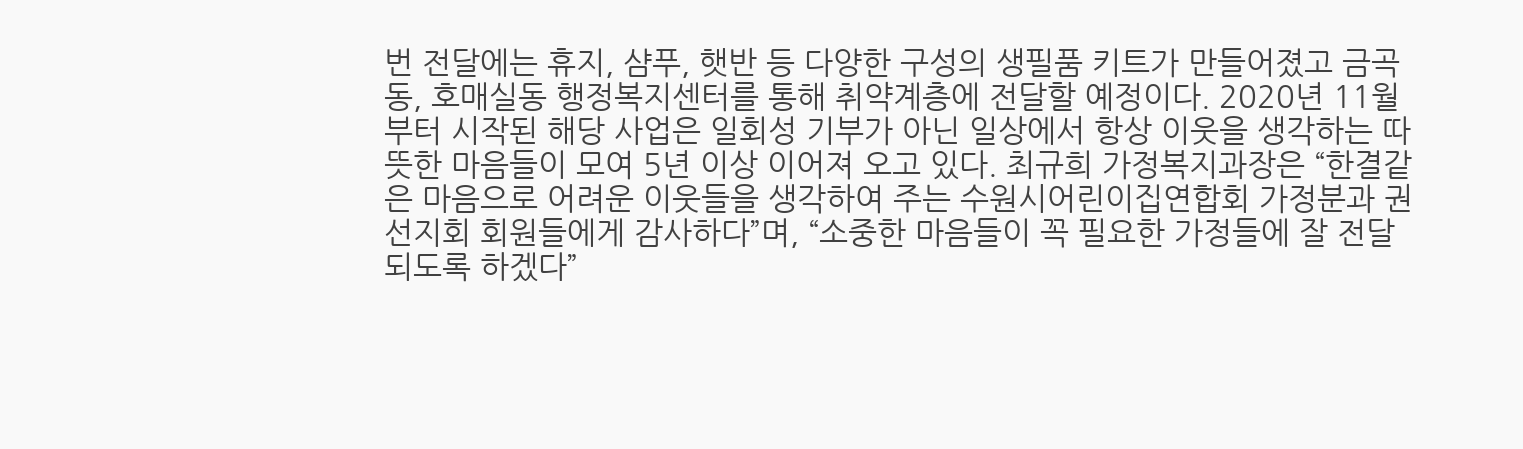번 전달에는 휴지, 샴푸, 햇반 등 다양한 구성의 생필품 키트가 만들어졌고 금곡동, 호매실동 행정복지센터를 통해 취약계층에 전달할 예정이다. 2020년 11월부터 시작된 해당 사업은 일회성 기부가 아닌 일상에서 항상 이웃을 생각하는 따뜻한 마음들이 모여 5년 이상 이어져 오고 있다. 최규희 가정복지과장은 “한결같은 마음으로 어려운 이웃들을 생각하여 주는 수원시어린이집연합회 가정분과 권선지회 회원들에게 감사하다”며, “소중한 마음들이 꼭 필요한 가정들에 잘 전달되도록 하겠다”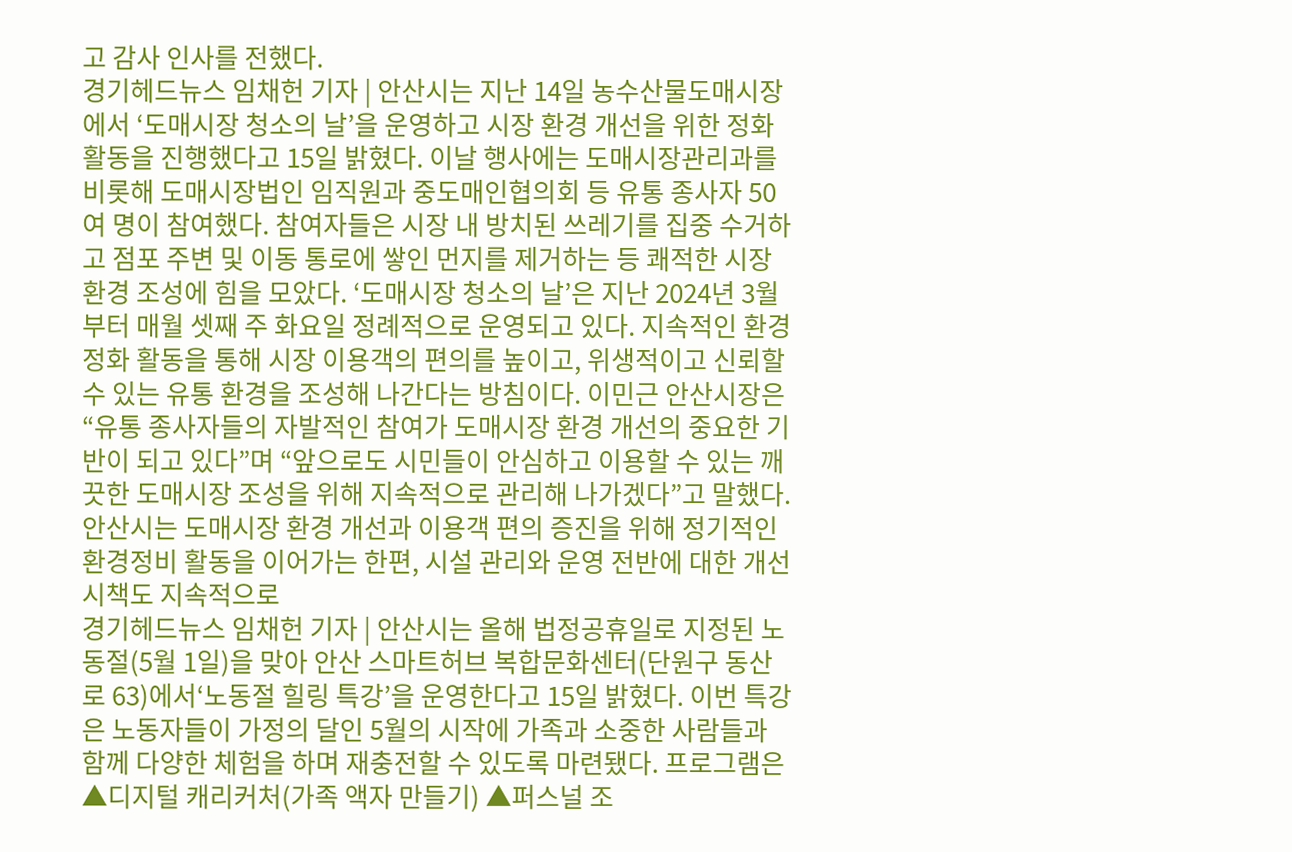고 감사 인사를 전했다.
경기헤드뉴스 임채헌 기자 | 안산시는 지난 14일 농수산물도매시장에서 ‘도매시장 청소의 날’을 운영하고 시장 환경 개선을 위한 정화 활동을 진행했다고 15일 밝혔다. 이날 행사에는 도매시장관리과를 비롯해 도매시장법인 임직원과 중도매인협의회 등 유통 종사자 50여 명이 참여했다. 참여자들은 시장 내 방치된 쓰레기를 집중 수거하고 점포 주변 및 이동 통로에 쌓인 먼지를 제거하는 등 쾌적한 시장 환경 조성에 힘을 모았다. ‘도매시장 청소의 날’은 지난 2024년 3월부터 매월 셋째 주 화요일 정례적으로 운영되고 있다. 지속적인 환경정화 활동을 통해 시장 이용객의 편의를 높이고, 위생적이고 신뢰할 수 있는 유통 환경을 조성해 나간다는 방침이다. 이민근 안산시장은 “유통 종사자들의 자발적인 참여가 도매시장 환경 개선의 중요한 기반이 되고 있다”며 “앞으로도 시민들이 안심하고 이용할 수 있는 깨끗한 도매시장 조성을 위해 지속적으로 관리해 나가겠다”고 말했다. 안산시는 도매시장 환경 개선과 이용객 편의 증진을 위해 정기적인 환경정비 활동을 이어가는 한편, 시설 관리와 운영 전반에 대한 개선 시책도 지속적으로
경기헤드뉴스 임채헌 기자 | 안산시는 올해 법정공휴일로 지정된 노동절(5월 1일)을 맞아 안산 스마트허브 복합문화센터(단원구 동산로 63)에서‘노동절 힐링 특강’을 운영한다고 15일 밝혔다. 이번 특강은 노동자들이 가정의 달인 5월의 시작에 가족과 소중한 사람들과 함께 다양한 체험을 하며 재충전할 수 있도록 마련됐다. 프로그램은 ▲디지털 캐리커처(가족 액자 만들기) ▲퍼스널 조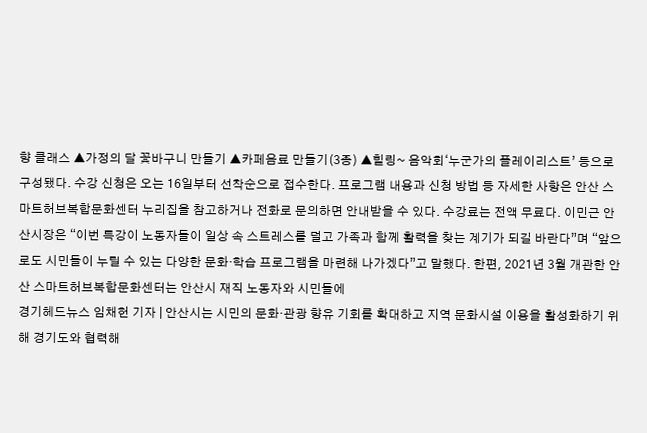향 클래스 ▲가정의 달 꽃바구니 만들기 ▲카페음료 만들기(3종) ▲힐링~ 음악회‘누군가의 플레이리스트’ 등으로 구성됐다. 수강 신청은 오는 16일부터 선착순으로 접수한다. 프로그램 내용과 신청 방법 등 자세한 사항은 안산 스마트허브복합문화센터 누리집을 참고하거나 전화로 문의하면 안내받을 수 있다. 수강료는 전액 무료다. 이민근 안산시장은 “이번 특강이 노동자들이 일상 속 스트레스를 덜고 가족과 함께 활력을 찾는 계기가 되길 바란다”며 “앞으로도 시민들이 누릴 수 있는 다양한 문화·학습 프로그램을 마련해 나가겠다”고 말했다. 한편, 2021년 3월 개관한 안산 스마트허브복합문화센터는 안산시 재직 노동자와 시민들에
경기헤드뉴스 임채헌 기자 | 안산시는 시민의 문화·관광 향유 기회를 확대하고 지역 문화시설 이용을 활성화하기 위해 경기도와 협력해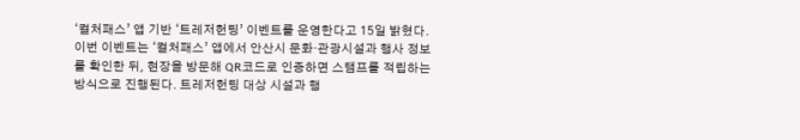‘컬처패스’ 앱 기반 ‘트레저헌팅’ 이벤트를 운영한다고 15일 밝혔다. 이번 이벤트는 ‘컬처패스’ 앱에서 안산시 문화·관광시설과 행사 정보를 확인한 뒤, 현장을 방문해 QR코드로 인증하면 스탬프를 적립하는 방식으로 진행된다. 트레저헌팅 대상 시설과 행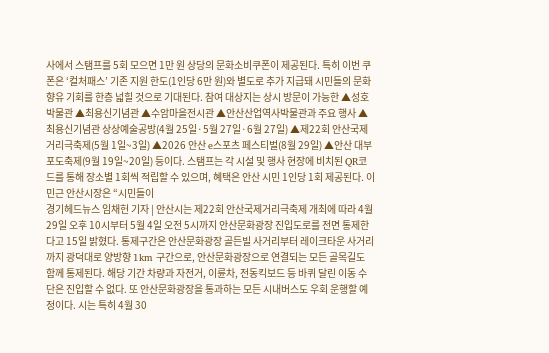사에서 스탬프를 5회 모으면 1만 원 상당의 문화소비쿠폰이 제공된다. 특히 이번 쿠폰은 ‘컬처패스’ 기존 지원 한도(1인당 6만 원)와 별도로 추가 지급돼 시민들의 문화 향유 기회를 한층 넓힐 것으로 기대된다. 참여 대상지는 상시 방문이 가능한 ▲성호박물관 ▲최용신기념관 ▲수암마을전시관 ▲안산산업역사박물관과 주요 행사 ▲최용신기념관 상상예술공방(4월 25일·5월 27일·6월 27일) ▲제22회 안산국제거리극축제(5월 1일~3일) ▲2026 안산 e스포츠 페스티벌(8월 29일) ▲안산 대부포도축제(9월 19일~20일) 등이다. 스탬프는 각 시설 및 행사 현장에 비치된 QR코드를 통해 장소별 1회씩 적립할 수 있으며, 혜택은 안산 시민 1인당 1회 제공된다. 이민근 안산시장은 “시민들이
경기헤드뉴스 임채헌 기자 | 안산시는 제22회 안산국제거리극축제 개최에 따라 4월 29일 오후 10시부터 5월 4일 오전 5시까지 안산문화광장 진입도로를 전면 통제한다고 15일 밝혔다. 통제구간은 안산문화광장 골든빌 사거리부터 레이크타운 사거리까지 광덕대로 양방향 1km 구간으로, 안산문화광장으로 연결되는 모든 골목길도 함께 통제된다. 해당 기간 차량과 자전거, 이륜차, 전동킥보드 등 바퀴 달린 이동 수단은 진입할 수 없다. 또 안산문화광장을 통과하는 모든 시내버스도 우회 운행할 예정이다. 시는 특히 4월 30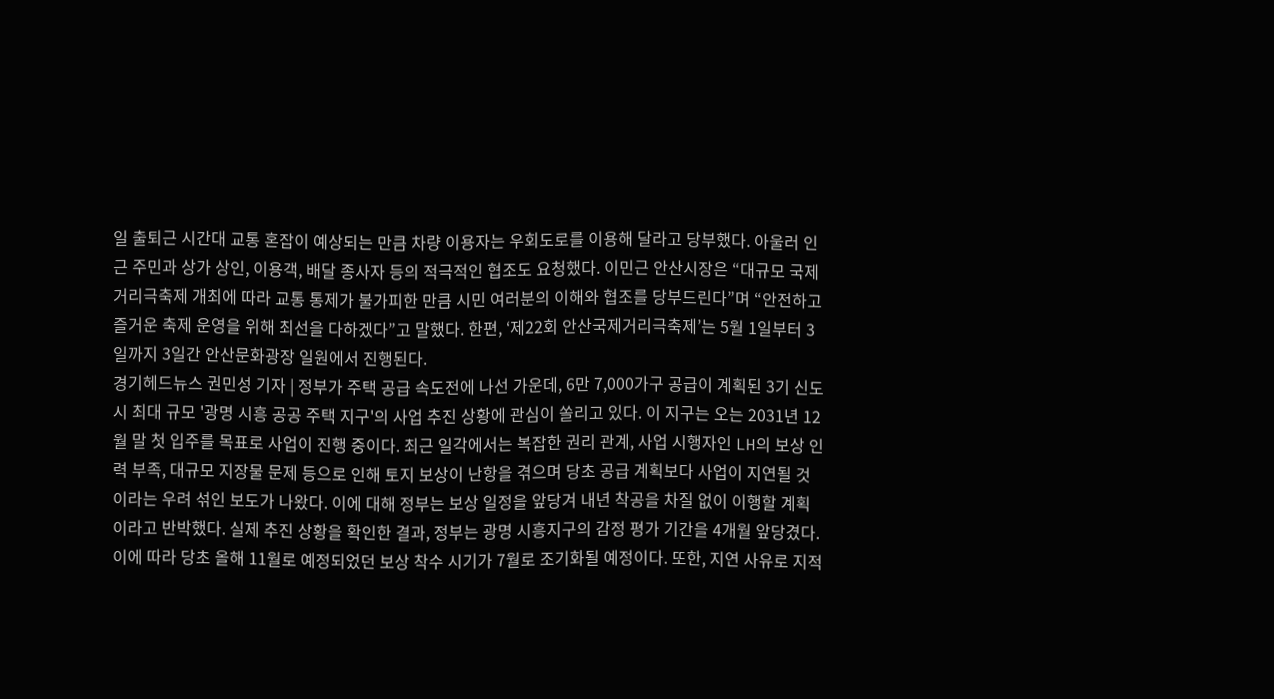일 출퇴근 시간대 교통 혼잡이 예상되는 만큼 차량 이용자는 우회도로를 이용해 달라고 당부했다. 아울러 인근 주민과 상가 상인, 이용객, 배달 종사자 등의 적극적인 협조도 요청했다. 이민근 안산시장은 “대규모 국제거리극축제 개최에 따라 교통 통제가 불가피한 만큼 시민 여러분의 이해와 협조를 당부드린다”며 “안전하고 즐거운 축제 운영을 위해 최선을 다하겠다”고 말했다. 한편, ‘제22회 안산국제거리극축제’는 5월 1일부터 3일까지 3일간 안산문화광장 일원에서 진행된다.
경기헤드뉴스 권민성 기자 | 정부가 주택 공급 속도전에 나선 가운데, 6만 7,000가구 공급이 계획된 3기 신도시 최대 규모 '광명 시흥 공공 주택 지구'의 사업 추진 상황에 관심이 쏠리고 있다. 이 지구는 오는 2031년 12월 말 첫 입주를 목표로 사업이 진행 중이다. 최근 일각에서는 복잡한 권리 관계, 사업 시행자인 LH의 보상 인력 부족, 대규모 지장물 문제 등으로 인해 토지 보상이 난항을 겪으며 당초 공급 계획보다 사업이 지연될 것이라는 우려 섞인 보도가 나왔다. 이에 대해 정부는 보상 일정을 앞당겨 내년 착공을 차질 없이 이행할 계획이라고 반박했다. 실제 추진 상황을 확인한 결과, 정부는 광명 시흥지구의 감정 평가 기간을 4개월 앞당겼다. 이에 따라 당초 올해 11월로 예정되었던 보상 착수 시기가 7월로 조기화될 예정이다. 또한, 지연 사유로 지적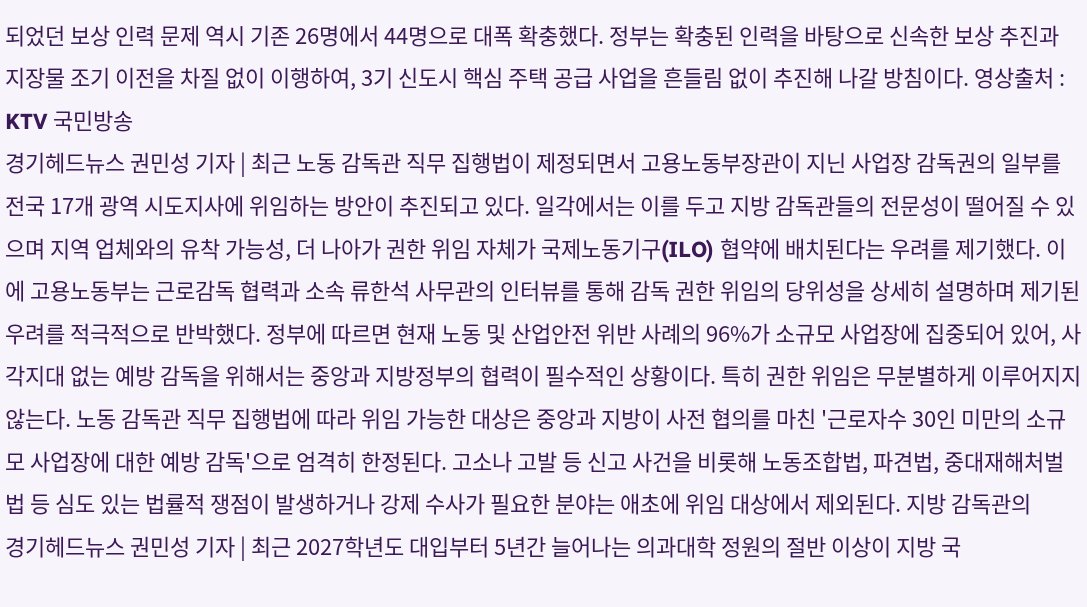되었던 보상 인력 문제 역시 기존 26명에서 44명으로 대폭 확충했다. 정부는 확충된 인력을 바탕으로 신속한 보상 추진과 지장물 조기 이전을 차질 없이 이행하여, 3기 신도시 핵심 주택 공급 사업을 흔들림 없이 추진해 나갈 방침이다. 영상출처 : KTV 국민방송
경기헤드뉴스 권민성 기자 | 최근 노동 감독관 직무 집행법이 제정되면서 고용노동부장관이 지닌 사업장 감독권의 일부를 전국 17개 광역 시도지사에 위임하는 방안이 추진되고 있다. 일각에서는 이를 두고 지방 감독관들의 전문성이 떨어질 수 있으며 지역 업체와의 유착 가능성, 더 나아가 권한 위임 자체가 국제노동기구(ILO) 협약에 배치된다는 우려를 제기했다. 이에 고용노동부는 근로감독 협력과 소속 류한석 사무관의 인터뷰를 통해 감독 권한 위임의 당위성을 상세히 설명하며 제기된 우려를 적극적으로 반박했다. 정부에 따르면 현재 노동 및 산업안전 위반 사례의 96%가 소규모 사업장에 집중되어 있어, 사각지대 없는 예방 감독을 위해서는 중앙과 지방정부의 협력이 필수적인 상황이다. 특히 권한 위임은 무분별하게 이루어지지 않는다. 노동 감독관 직무 집행법에 따라 위임 가능한 대상은 중앙과 지방이 사전 협의를 마친 '근로자수 30인 미만의 소규모 사업장에 대한 예방 감독'으로 엄격히 한정된다. 고소나 고발 등 신고 사건을 비롯해 노동조합법, 파견법, 중대재해처벌법 등 심도 있는 법률적 쟁점이 발생하거나 강제 수사가 필요한 분야는 애초에 위임 대상에서 제외된다. 지방 감독관의
경기헤드뉴스 권민성 기자 | 최근 2027학년도 대입부터 5년간 늘어나는 의과대학 정원의 절반 이상이 지방 국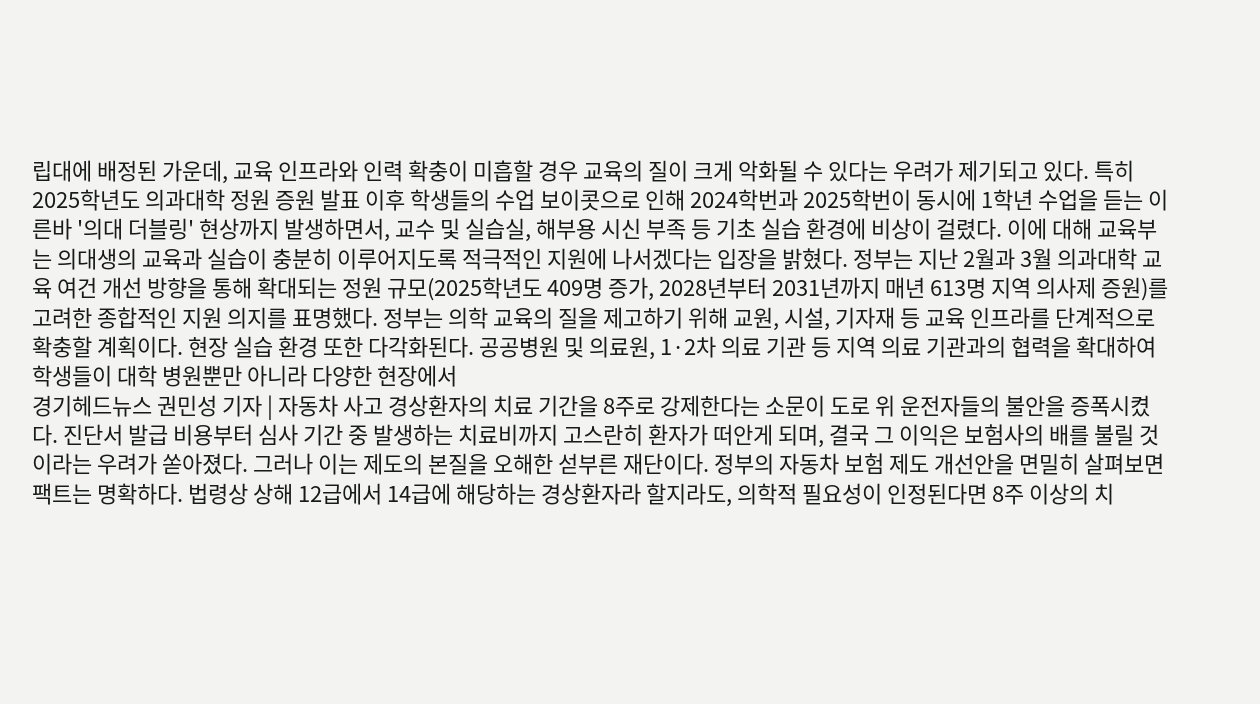립대에 배정된 가운데, 교육 인프라와 인력 확충이 미흡할 경우 교육의 질이 크게 악화될 수 있다는 우려가 제기되고 있다. 특히 2025학년도 의과대학 정원 증원 발표 이후 학생들의 수업 보이콧으로 인해 2024학번과 2025학번이 동시에 1학년 수업을 듣는 이른바 '의대 더블링' 현상까지 발생하면서, 교수 및 실습실, 해부용 시신 부족 등 기초 실습 환경에 비상이 걸렸다. 이에 대해 교육부는 의대생의 교육과 실습이 충분히 이루어지도록 적극적인 지원에 나서겠다는 입장을 밝혔다. 정부는 지난 2월과 3월 의과대학 교육 여건 개선 방향을 통해 확대되는 정원 규모(2025학년도 409명 증가, 2028년부터 2031년까지 매년 613명 지역 의사제 증원)를 고려한 종합적인 지원 의지를 표명했다. 정부는 의학 교육의 질을 제고하기 위해 교원, 시설, 기자재 등 교육 인프라를 단계적으로 확충할 계획이다. 현장 실습 환경 또한 다각화된다. 공공병원 및 의료원, 1·2차 의료 기관 등 지역 의료 기관과의 협력을 확대하여 학생들이 대학 병원뿐만 아니라 다양한 현장에서
경기헤드뉴스 권민성 기자 | 자동차 사고 경상환자의 치료 기간을 8주로 강제한다는 소문이 도로 위 운전자들의 불안을 증폭시켰다. 진단서 발급 비용부터 심사 기간 중 발생하는 치료비까지 고스란히 환자가 떠안게 되며, 결국 그 이익은 보험사의 배를 불릴 것이라는 우려가 쏟아졌다. 그러나 이는 제도의 본질을 오해한 섣부른 재단이다. 정부의 자동차 보험 제도 개선안을 면밀히 살펴보면 팩트는 명확하다. 법령상 상해 12급에서 14급에 해당하는 경상환자라 할지라도, 의학적 필요성이 인정된다면 8주 이상의 치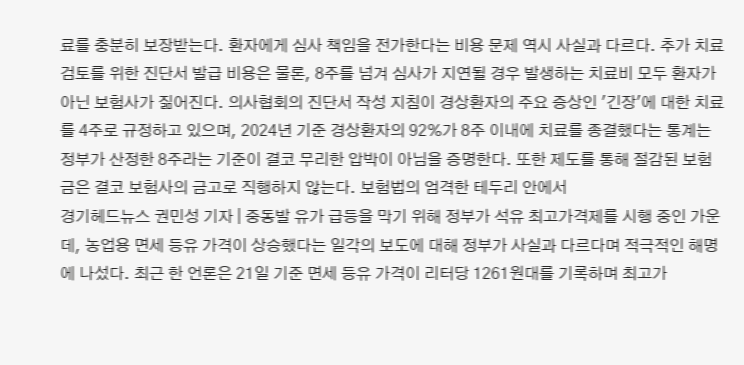료를 충분히 보장받는다. 환자에게 심사 책임을 전가한다는 비용 문제 역시 사실과 다르다. 추가 치료 검토를 위한 진단서 발급 비용은 물론, 8주를 넘겨 심사가 지연될 경우 발생하는 치료비 모두 환자가 아닌 보험사가 짊어진다. 의사협회의 진단서 작성 지침이 경상환자의 주요 증상인 '긴장'에 대한 치료를 4주로 규정하고 있으며, 2024년 기준 경상환자의 92%가 8주 이내에 치료를 종결했다는 통계는 정부가 산정한 8주라는 기준이 결코 무리한 압박이 아님을 증명한다. 또한 제도를 통해 절감된 보험금은 결코 보험사의 금고로 직행하지 않는다. 보험법의 엄격한 테두리 안에서
경기헤드뉴스 권민성 기자 | 중동발 유가 급등을 막기 위해 정부가 석유 최고가격제를 시행 중인 가운데, 농업용 면세 등유 가격이 상승했다는 일각의 보도에 대해 정부가 사실과 다르다며 적극적인 해명에 나섰다. 최근 한 언론은 21일 기준 면세 등유 가격이 리터당 1261원대를 기록하며 최고가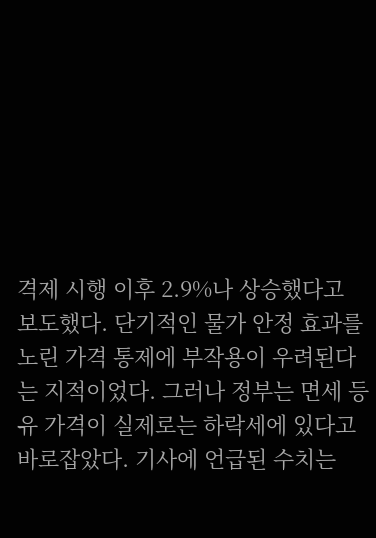격제 시행 이후 2.9%나 상승했다고 보도했다. 단기적인 물가 안정 효과를 노린 가격 통제에 부작용이 우려된다는 지적이었다. 그러나 정부는 면세 등유 가격이 실제로는 하락세에 있다고 바로잡았다. 기사에 언급된 수치는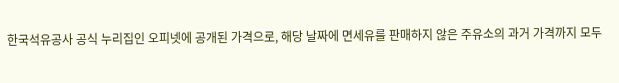한국석유공사 공식 누리집인 오피넷에 공개된 가격으로, 해당 날짜에 면세유를 판매하지 않은 주유소의 과거 가격까지 모두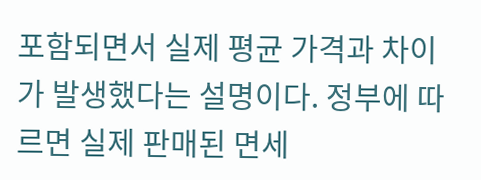포함되면서 실제 평균 가격과 차이가 발생했다는 설명이다. 정부에 따르면 실제 판매된 면세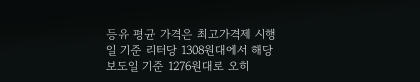등유 평균 가격은 최고가격제 시행일 기준 리터당 1308원대에서 해당 보도일 기준 1276원대로 오히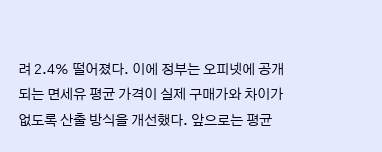려 2.4% 떨어졌다. 이에 정부는 오피넷에 공개되는 면세유 평균 가격이 실제 구매가와 차이가 없도록 산출 방식을 개선했다. 앞으로는 평균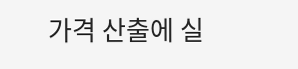가격 산출에 실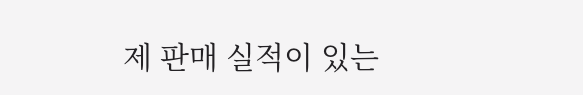제 판매 실적이 있는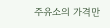주유소의 가격만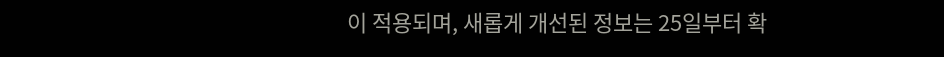이 적용되며, 새롭게 개선된 정보는 25일부터 확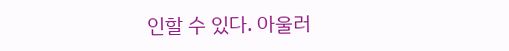인할 수 있다. 아울러